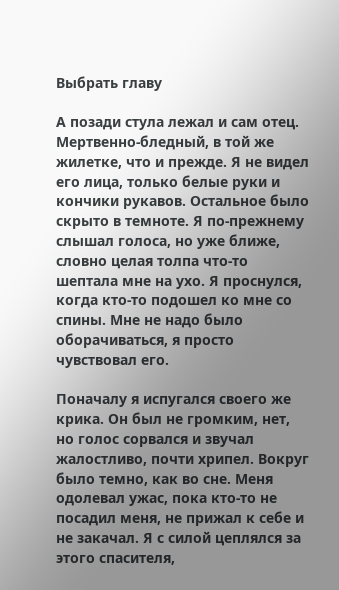Выбрать главу

А позади стула лежал и сам отец. Мертвенно-бледный, в той же жилетке, что и прежде. Я не видел его лица, только белые руки и кончики рукавов. Остальное было скрыто в темноте. Я по-прежнему слышал голоса, но уже ближе, словно целая толпа что-то шептала мне на ухо. Я проснулся, когда кто-то подошел ко мне со спины. Мне не надо было оборачиваться, я просто чувствовал его.

Поначалу я испугался своего же крика. Он был не громким, нет, но голос сорвался и звучал жалостливо, почти хрипел. Вокруг было темно, как во сне. Меня одолевал ужас, пока кто-то не посадил меня, не прижал к себе и не закачал. Я с силой цеплялся за этого спасителя,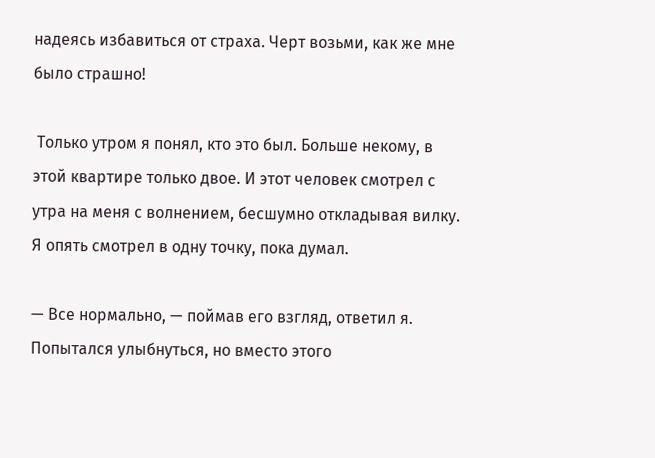надеясь избавиться от страха. Черт возьми, как же мне было страшно!

 Только утром я понял, кто это был. Больше некому, в этой квартире только двое. И этот человек смотрел с утра на меня с волнением, бесшумно откладывая вилку. Я опять смотрел в одну точку, пока думал.

— Все нормально, — поймав его взгляд, ответил я. Попытался улыбнуться, но вместо этого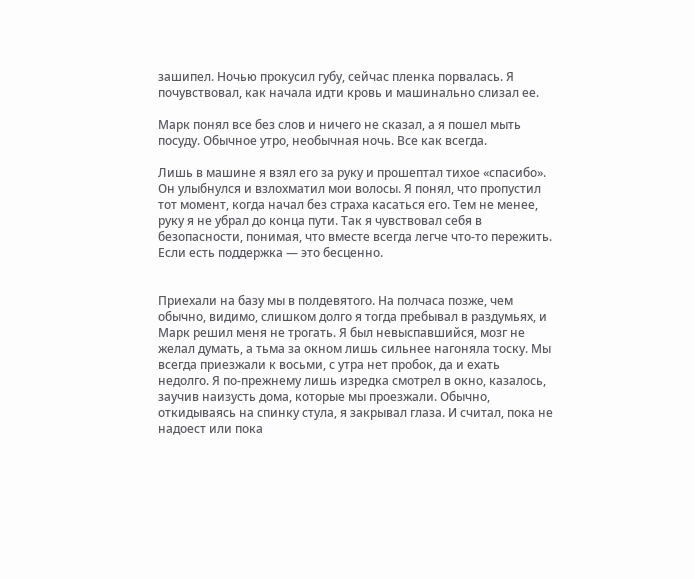зашипел. Ночью прокусил губу, сейчас пленка порвалась. Я почувствовал, как начала идти кровь и машинально слизал ее.

Марк понял все без слов и ничего не сказал, а я пошел мыть посуду. Обычное утро, необычная ночь. Все как всегда.

Лишь в машине я взял его за руку и прошептал тихое «спасибо». Он улыбнулся и взлохматил мои волосы. Я понял, что пропустил тот момент, когда начал без страха касаться его. Тем не менее, руку я не убрал до конца пути. Так я чувствовал себя в безопасности, понимая, что вместе всегда легче что-то пережить. Если есть поддержка — это бесценно.


Приехали на базу мы в полдевятого. На полчаса позже, чем обычно, видимо, слишком долго я тогда пребывал в раздумьях, и Марк решил меня не трогать. Я был невыспавшийся, мозг не желал думать, а тьма за окном лишь сильнее нагоняла тоску. Мы всегда приезжали к восьми, с утра нет пробок, да и ехать недолго. Я по-прежнему лишь изредка смотрел в окно, казалось, заучив наизусть дома, которые мы проезжали. Обычно, откидываясь на спинку стула, я закрывал глаза. И считал, пока не надоест или пока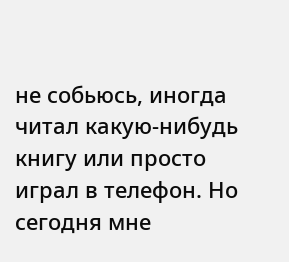не собьюсь, иногда читал какую-нибудь книгу или просто играл в телефон. Но сегодня мне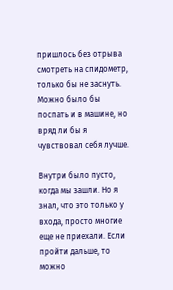пришлось без отрыва смотреть на спидометр, только бы не заснуть. Можно было бы поспать и в машине, но вряд ли бы я чувствовал себя лучше.

Внутри было пусто, когда мы зашли. Но я знал, что это только у входа, просто многие еще не приехали. Если пройти дальше, то можно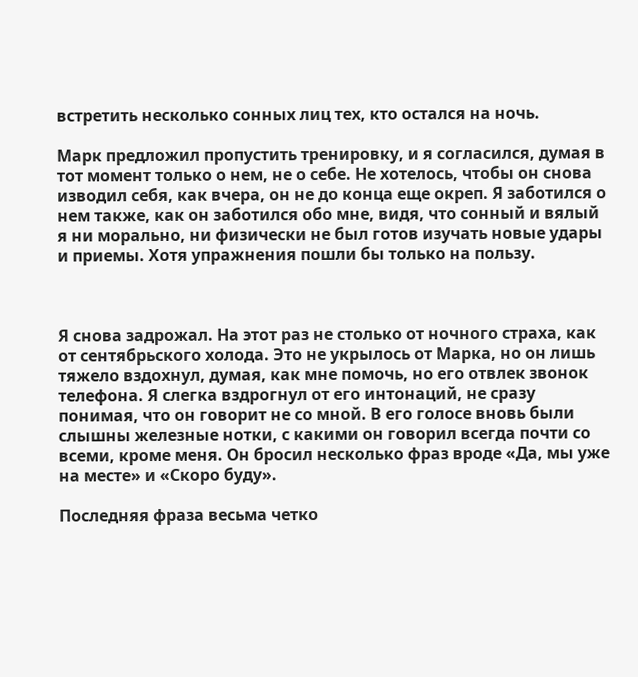встретить несколько сонных лиц тех, кто остался на ночь.

Марк предложил пропустить тренировку, и я согласился, думая в тот момент только о нем, не о себе. Не хотелось, чтобы он снова изводил себя, как вчера, он не до конца еще окреп. Я заботился о нем также, как он заботился обо мне, видя, что сонный и вялый я ни морально, ни физически не был готов изучать новые удары и приемы. Хотя упражнения пошли бы только на пользу.



Я снова задрожал. На этот раз не столько от ночного страха, как от сентябрьского холода. Это не укрылось от Марка, но он лишь тяжело вздохнул, думая, как мне помочь, но его отвлек звонок телефона. Я слегка вздрогнул от его интонаций, не сразу понимая, что он говорит не со мной. В его голосе вновь были слышны железные нотки, с какими он говорил всегда почти со всеми, кроме меня. Он бросил несколько фраз вроде «Да, мы уже на месте» и «Скоро буду».

Последняя фраза весьма четко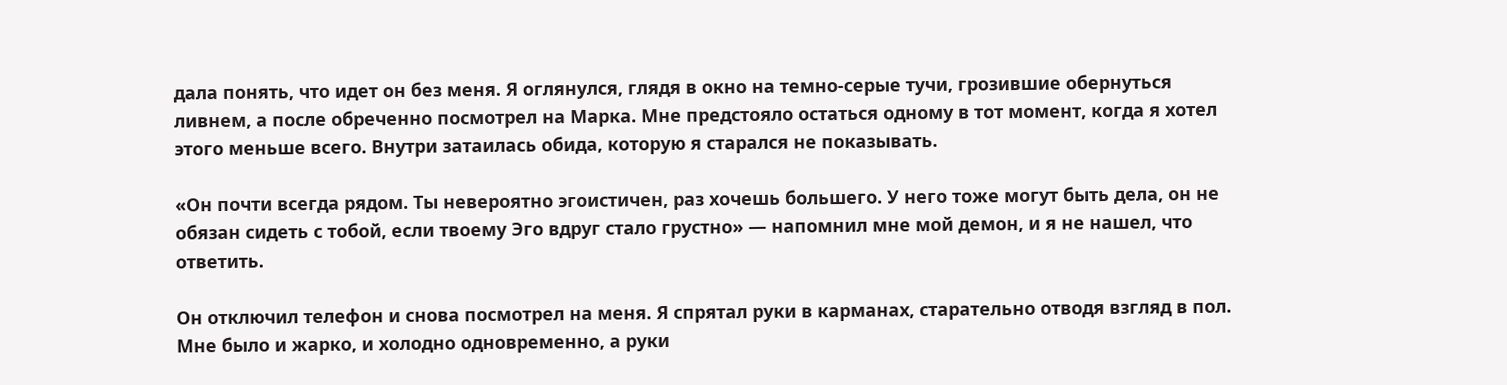дала понять, что идет он без меня. Я оглянулся, глядя в окно на темно-серые тучи, грозившие обернуться ливнем, а после обреченно посмотрел на Марка. Мне предстояло остаться одному в тот момент, когда я хотел этого меньше всего. Внутри затаилась обида, которую я старался не показывать.

«Он почти всегда рядом. Ты невероятно эгоистичен, раз хочешь большего. У него тоже могут быть дела, он не обязан сидеть с тобой, если твоему Эго вдруг стало грустно» — напомнил мне мой демон, и я не нашел, что ответить.

Он отключил телефон и снова посмотрел на меня. Я спрятал руки в карманах, старательно отводя взгляд в пол. Мне было и жарко, и холодно одновременно, а руки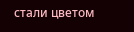стали цветом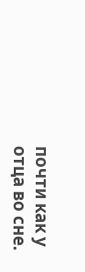почти как у отца во сне.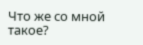Что же со мной такое?